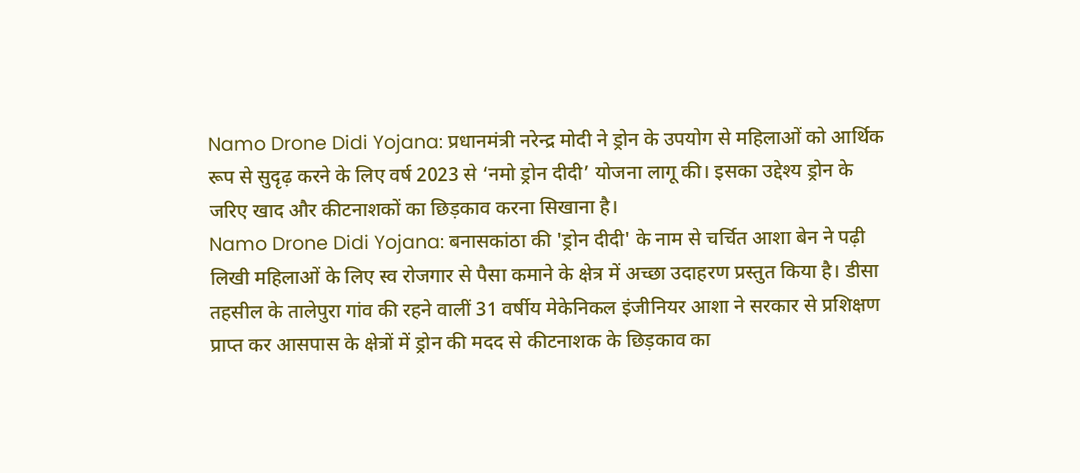Namo Drone Didi Yojana: प्रधानमंत्री नरेन्द्र मोदी ने ड्रोन के उपयोग से महिलाओं को आर्थिक रूप से सुदृढ़ करने के लिए वर्ष 2023 से ‘नमो ड्रोन दीदी’ योजना लागू की। इसका उद्देश्य ड्रोन के जरिए खाद और कीटनाशकों का छिड़काव करना सिखाना है।
Namo Drone Didi Yojana: बनासकांठा की 'ड्रोन दीदी' के नाम से चर्चित आशा बेन ने पढ़ी लिखी महिलाओं के लिए स्व रोजगार से पैसा कमाने के क्षेत्र में अच्छा उदाहरण प्रस्तुत किया है। डीसा तहसील के तालेपुरा गांव की रहने वालीं 31 वर्षीय मेकेनिकल इंजीनियर आशा ने सरकार से प्रशिक्षण प्राप्त कर आसपास के क्षेत्रों में ड्रोन की मदद से कीटनाशक के छिड़काव का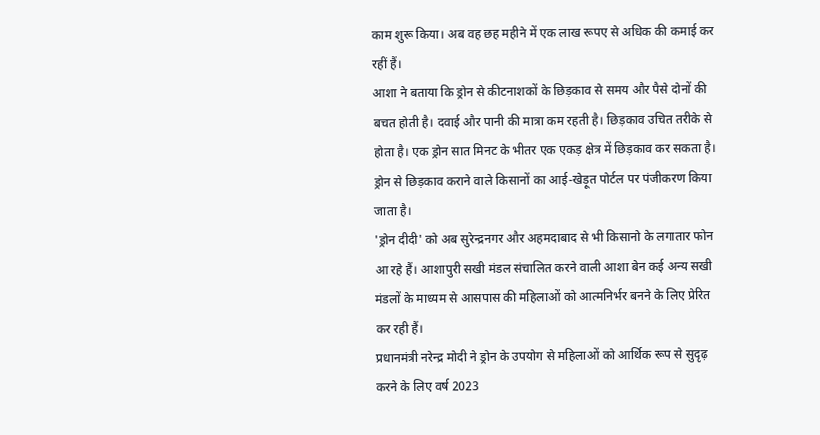काम शुरू किया। अब वह छह महीने में एक लाख रूपए से अधिक की कमाई कर रहीं हैं।
आशा ने बताया कि ड्रोन से कीटनाशकों के छिड़काव से समय और पैसे दोनों की बचत होती है। दवाई और पानी की मात्रा कम रहती है। छिड़काव उचित तरीके से होता है। एक ड्रोन सात मिनट के भीतर एक एकड़ क्षेत्र में छिड़काव कर सकता है। ड्रोन से छिड़काव कराने वाले किसानों का आई-खेड़ूत पोर्टल पर पंजीकरण किया जाता है।
'ड्रोन दीदी' को अब सुरेन्द्रनगर और अहमदाबाद से भी किसानो के लगातार फोन आ रहे हैं। आशापुरी सखी मंडल संचालित करने वाली आशा बेन कई अन्य सखी मंडलों के माध्यम से आसपास की महिलाओं को आत्मनिर्भर बनने के लिए प्रेरित कर रही हैं।
प्रधानमंत्री नरेन्द्र मोदी ने ड्रोन के उपयोग से महिलाओं को आर्थिक रूप से सुदृढ़ करने के लिए वर्ष 2023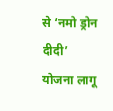से ‘नमो ड्रोन दीदी’ योजना लागू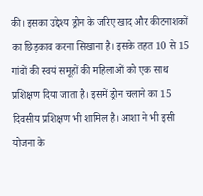की। इसका उद्देश्य ड्रोन के जरिए खाद और कीटनाशकों का छिड़काव करना सिखाना है। इसके तहत 10 से 15 गांवों की स्वयं समूहों की महिलाओं को एक साथ प्रशिक्षण दिया जाता है। इसमें ड्रोन चलाने का 15 दिवसीय प्रशिक्षण भी शामिल है। आशा ने भी इसी योजना के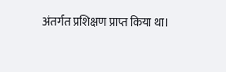अंतर्गत प्रशिक्षण प्राप्त किया था।